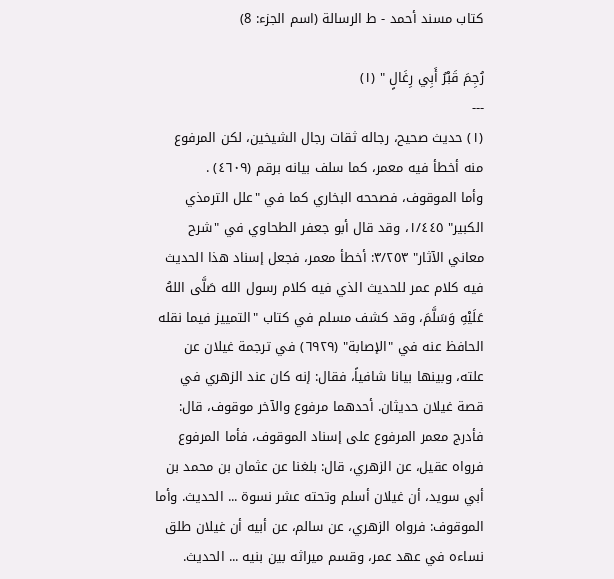كتاب مسند أحمد - ط الرسالة (اسم الجزء: 8)

رُجِمَ قَبْرُ أَبِي رِغَالٍ " (١)
---
(١) حديث صحيح، رجاله ثقات رجال الشيخين، لكن المرفوع منه أخطأ فيه معمر، كما سلف بيانه برقم (٤٦٠٩) .
وأما الموقوف، فصححه البخاري كما في "علل الترمذي الكبير" ١/٤٤٥، وقد قال أبو جعفر الطحاوي في "شرح معاني الآثار" ٣/٢٥٣: أخطأ معمر، فجعل إسناد هذا الحديث فيه كلام عمر للحديث الذي فيه كلام رسول الله صَلَّى اللهُ عَلَيْهِ وَسَلَّمَ، وقد كشف مسلم في كتاب "التمييز فيما نقله الحافظ عنه في "الإصابة" (٦٩٢٩) في ترجمة غيلان عن علته، وبينها بيانا شافياً، فقال: إنه كان عند الزهري في قصة غيلان حديثان. أحدهما مرفوع والآخر موقوف، قال: فأدرج معمر المرفوع على إسناد الموقوف، فأما المرفوع فرواه عقيل، عن الزهري، قال: بلغنا عن عثمان بن محمد بن أبي سويد، أن غيلان أسلم وتحته عشر نسوة ... الحديث. وأما الموقوف: فرواه الزهري، عن سالم، عن أبيه أن غيلان طلق نساءه في عهد عمر، وقسم ميراثه بين بنيه ... الحديث.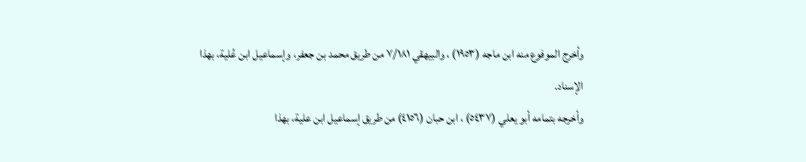وأخرج الموفوع منه ابن ماجه (١٩٥٣) ، والبيهقي ٧/١٨١ من طريق محمد بن جعفر، وإسماعيل ابن عُلية، بهذا الإسناد.
وأخرجه بتمامه أبو يعلي (٥٤٣٧) ، ابن حبان (٤١٥٦) من طريق إسماعيل ابن علية، بهذا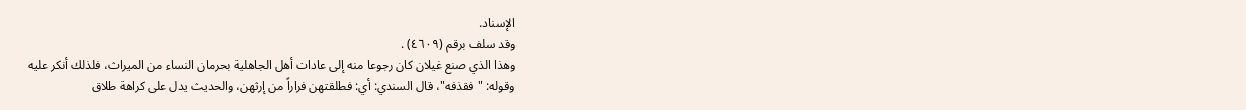الإسناد.
وقد سلف برقم (٤٦٠٩) .
وهذا الذي صنع غيلان كان رجوعا منه إلى عادات أهل الجاهلية بحرمان النساء من الميراث، فلذلك أنكر عليه
وقوله: "فقذفه"، قال السندي: أي: فطلقتهن فراراً من إرثهن، والحديث يدل على كراهة طلاق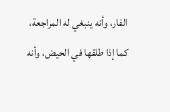الفار، وأنه ينبغي له المراجعة، كما إذا طلقها في الحيض، وأنه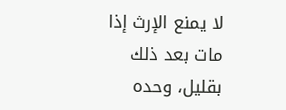لا يمنع الإرث إذا مات بعد ذلك بقليل، وحده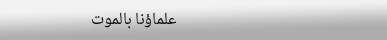علماؤنا بالموت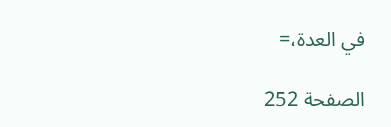في العدة،=

الصفحة 252